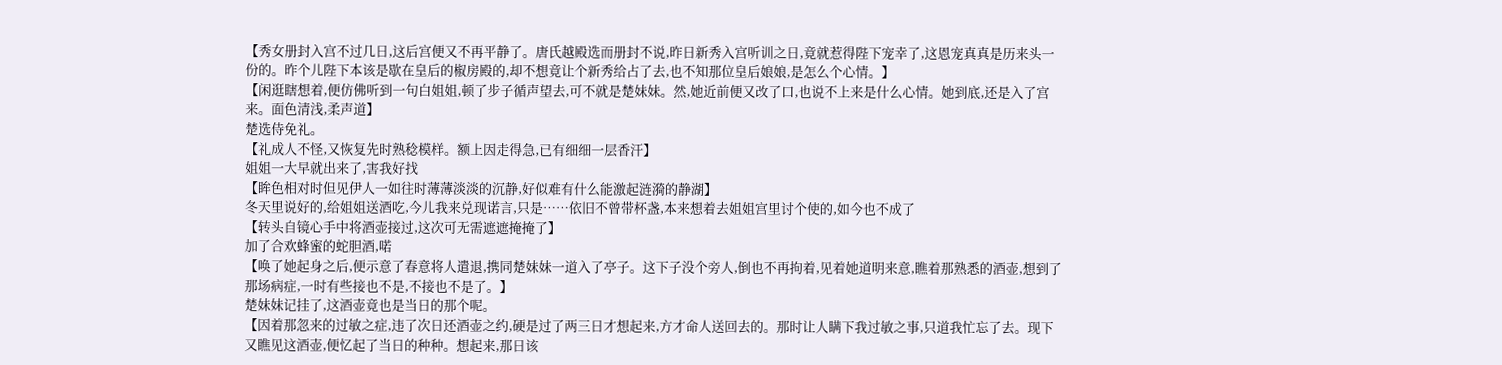【秀女册封入宫不过几日,这后宫便又不再平静了。唐氏越殿选而册封不说,昨日新秀入宫听训之日,竟就惹得陛下宠幸了,这恩宠真真是历来头一份的。昨个儿陛下本该是歇在皇后的椒房殿的,却不想竟让个新秀给占了去,也不知那位皇后娘娘,是怎么个心情。】
【闲逛瞎想着,便仿佛听到一句白姐姐,顿了步子循声望去,可不就是楚妹妹。然,她近前便又改了口,也说不上来是什么心情。她到底,还是入了宫来。面色清浅,柔声道】
楚选侍免礼。
【礼成人不怪,又恢复先时熟稔模样。额上因走得急,已有细细一层香汗】
姐姐一大早就出来了,害我好找
【眸色相对时但见伊人一如往时薄薄淡淡的沉静,好似难有什么能激起涟漪的静湖】
冬天里说好的,给姐姐送酒吃,今儿我来兑现诺言,只是……依旧不曾带杯盏,本来想着去姐姐宫里讨个使的,如今也不成了
【转头自镜心手中将酒壶接过,这次可无需遮遮掩掩了】
加了合欢蜂蜜的蛇胆酒,喏
【唤了她起身之后,便示意了春意将人遣退,携同楚妹妹一道入了亭子。这下子没个旁人,倒也不再拘着,见着她道明来意,瞧着那熟悉的酒壶,想到了那场病症,一时有些接也不是,不接也不是了。】
楚妹妹记挂了,这酒壶竟也是当日的那个呢。
【因着那忽来的过敏之症,违了次日还酒壶之约,硬是过了两三日才想起来,方才命人送回去的。那时让人瞒下我过敏之事,只道我忙忘了去。现下又瞧见这酒壶,便忆起了当日的种种。想起来,那日该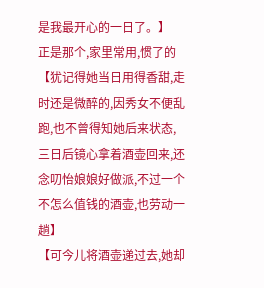是我最开心的一日了。】
正是那个,家里常用,惯了的
【犹记得她当日用得香甜,走时还是微醉的,因秀女不便乱跑,也不曾得知她后来状态,三日后镜心拿着酒壶回来,还念叨怡娘娘好做派,不过一个不怎么值钱的酒壶,也劳动一趟】
【可今儿将酒壶递过去,她却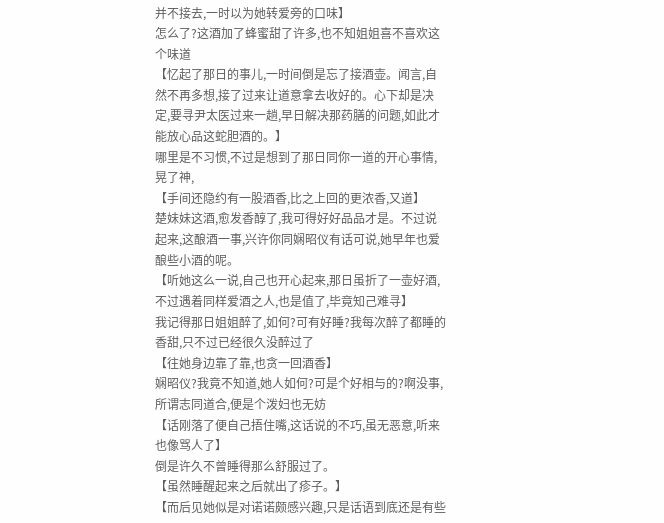并不接去,一时以为她转爱旁的口味】
怎么了?这酒加了蜂蜜甜了许多,也不知姐姐喜不喜欢这个味道
【忆起了那日的事儿,一时间倒是忘了接酒壶。闻言,自然不再多想,接了过来让道意拿去收好的。心下却是决定,要寻尹太医过来一趟,早日解决那药膳的问题,如此才能放心品这蛇胆酒的。】
哪里是不习惯,不过是想到了那日同你一道的开心事情,晃了神,
【手间还隐约有一股酒香,比之上回的更浓香,又道】
楚妹妹这酒,愈发香醇了,我可得好好品品才是。不过说起来,这酿酒一事,兴许你同娴昭仪有话可说,她早年也爱酿些小酒的呢。
【听她这么一说,自己也开心起来,那日虽折了一壶好酒,不过遇着同样爱酒之人,也是值了,毕竟知己难寻】
我记得那日姐姐醉了,如何?可有好睡?我每次醉了都睡的香甜,只不过已经很久没醉过了
【往她身边靠了靠,也贪一回酒香】
娴昭仪?我竟不知道,她人如何?可是个好相与的?啊没事,所谓志同道合,便是个泼妇也无妨
【话刚落了便自己捂住嘴,这话说的不巧,虽无恶意,听来也像骂人了】
倒是许久不曾睡得那么舒服过了。
【虽然睡醒起来之后就出了疹子。】
【而后见她似是对诺诺颇感兴趣,只是话语到底还是有些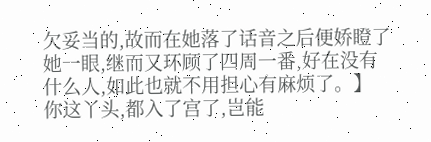欠妥当的,故而在她落了话音之后便娇瞪了她一眼,继而又环顾了四周一番,好在没有什么人,如此也就不用担心有麻烦了。】
你这丫头,都入了宫了,岂能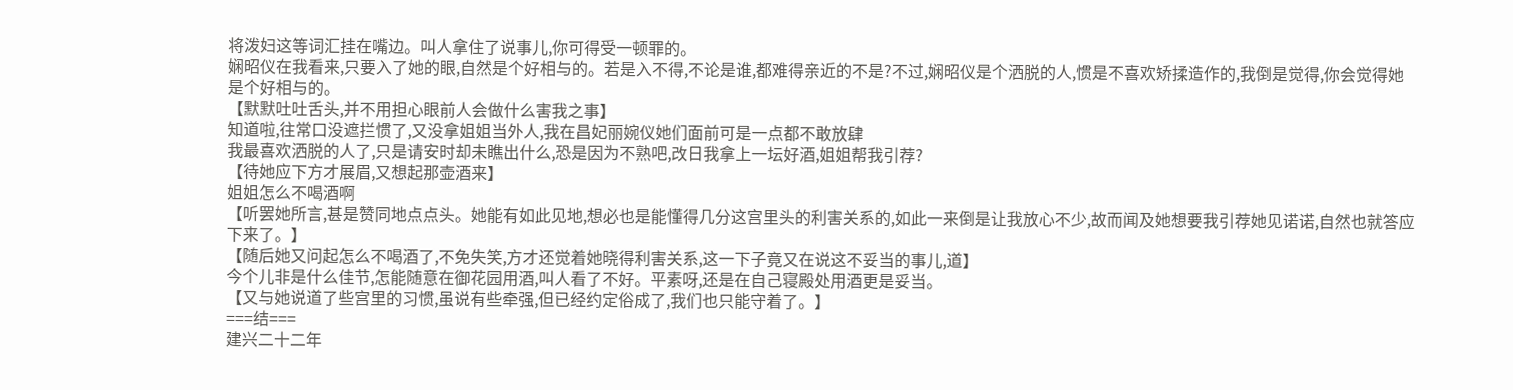将泼妇这等词汇挂在嘴边。叫人拿住了说事儿,你可得受一顿罪的。
娴昭仪在我看来,只要入了她的眼,自然是个好相与的。若是入不得,不论是谁,都难得亲近的不是?不过,娴昭仪是个洒脱的人,惯是不喜欢矫揉造作的,我倒是觉得,你会觉得她是个好相与的。
【默默吐吐舌头,并不用担心眼前人会做什么害我之事】
知道啦,往常口没遮拦惯了,又没拿姐姐当外人,我在昌妃丽婉仪她们面前可是一点都不敢放肆
我最喜欢洒脱的人了,只是请安时却未瞧出什么,恐是因为不熟吧,改日我拿上一坛好酒,姐姐帮我引荐?
【待她应下方才展眉,又想起那壶酒来】
姐姐怎么不喝酒啊
【听罢她所言,甚是赞同地点点头。她能有如此见地,想必也是能懂得几分这宫里头的利害关系的,如此一来倒是让我放心不少,故而闻及她想要我引荐她见诺诺,自然也就答应下来了。】
【随后她又问起怎么不喝酒了,不免失笑,方才还觉着她晓得利害关系,这一下子竟又在说这不妥当的事儿,道】
今个儿非是什么佳节,怎能随意在御花园用酒,叫人看了不好。平素呀,还是在自己寝殿处用酒更是妥当。
【又与她说道了些宫里的习惯,虽说有些牵强,但已经约定俗成了,我们也只能守着了。】
===结===
建兴二十二年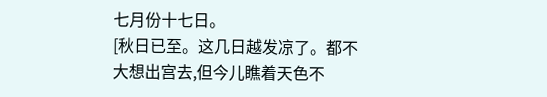七月份十七日。
[秋日已至。这几日越发凉了。都不大想出宫去,但今儿瞧着天色不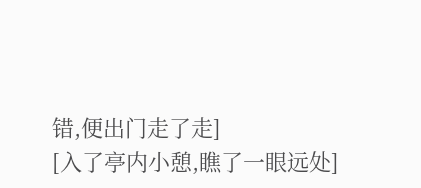错,便出门走了走]
[入了亭内小憩,瞧了一眼远处]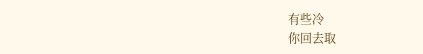有些冷
你回去取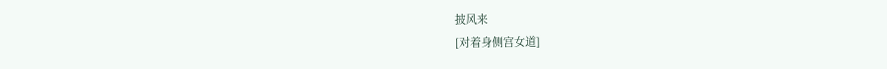披风来
[对着身侧宫女道]